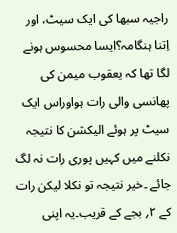راجیہ سبھا کی ایک سیٹ، اور اِتنا ہنگامہ؟ایسا محسوس ہونے لگا تھا کہ یعقوب میمن کی پھانسی والی رات ہواوراس ایک سیٹ پر ہوئے الیکشن کا نتیجہ نکلنے میں کہیں پوری رات نہ لگ جائے ۔خیر نتیجہ تو نکلا لیکن رات کے ۲؍ بجے کے قریب۔یہ اپنی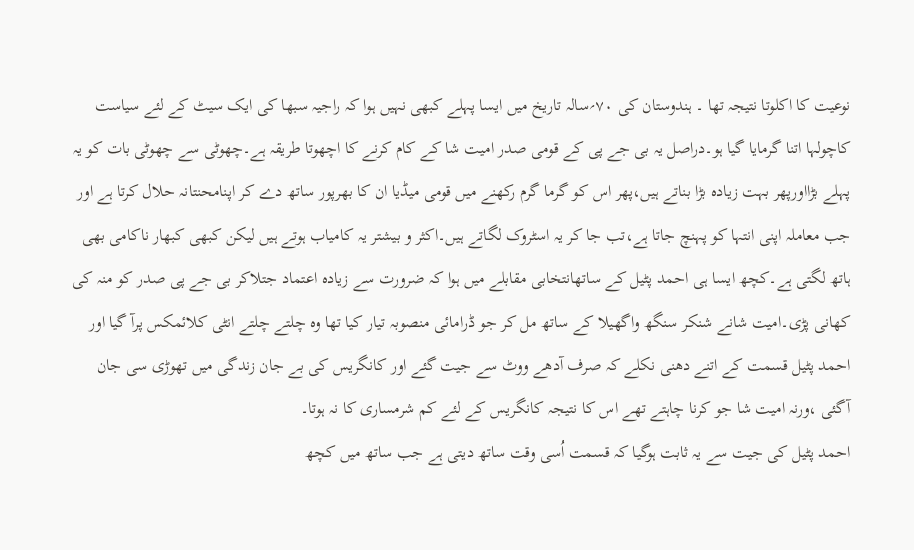نوعیت کا اکلوتا نتیجہ تھا ۔ ہندوستان کی ۷۰؍سالہ تاریخ میں ایسا پہلے کبھی نہیں ہوا کہ راجیہ سبھا کی ایک سیٹ کے لئے سیاست کاچولہا اتنا گرمایا گیا ہو۔دراصل یہ بی جے پی کے قومی صدر امیت شا کے کام کرنے کا اچھوتا طریقہ ہے۔چھوٹی سے چھوٹی بات کو یہ پہلے بڑااورپھر بہت زیادہ بڑا بناتے ہیں،پھر اس کو گرما گرم رکھنے میں قومی میڈیا ان کا بھرپور ساتھ دے کر اپنامحنتانہ حلال کرتا ہے اور جب معاملہ اپنی انتہا کو پہنچ جاتا ہے،تب جا کر یہ اسٹروک لگاتے ہیں۔اکثر و بیشتر یہ کامیاب ہوتے ہیں لیکن کبھی کبھار ناکامی بھی ہاتھ لگتی ہے۔کچھ ایسا ہی احمد پٹیل کے ساتھانتخابی مقابلے میں ہوا کہ ضرورت سے زیادہ اعتماد جتلاکر بی جے پی صدر کو منہ کی کھانی پڑی۔امیت شانے شنکر سنگھ واگھیلا کے ساتھ مل کر جو ڈرامائی منصوبہ تیار کیا تھا وہ چلتے چلتے انٹی کلائمکس پرآ گیا اور احمد پٹیل قسمت کے اتنے دھنی نکلے کہ صرف آدھے ووٹ سے جیت گئے اور کانگریس کی بے جان زندگی میں تھوڑی سی جان آگئی ،ورنہ امیت شا جو کرنا چاہتے تھے اس کا نتیجہ کانگریس کے لئے کم شرمساری کا نہ ہوتا۔
احمد پٹیل کی جیت سے یہ ثابت ہوگیا کہ قسمت اُسی وقت ساتھ دیتی ہے جب ساتھ میں کچھ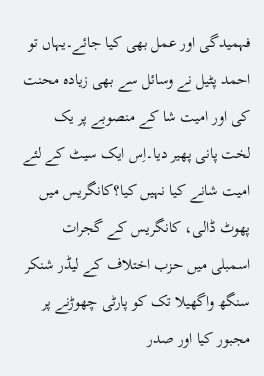فہمیدگی اور عمل بھی کیا جائے۔یہاں تو احمد پٹیل نے وسائل سے بھی زیادہ محنت کی اور امیت شا کے منصوبے پر یک لخت پانی پھیر دیا۔اِس ایک سیٹ کے لئے امیت شانے کیا نہیں کیا؟کانگریس میں پھوٹ ڈالی، کانگریس کے گجرات اسمبلی میں حزب اختلاف کے لیڈر شنکر سنگھ واگھیلا تک کو پارٹی چھوڑنے پر مجبور کیا اور صدر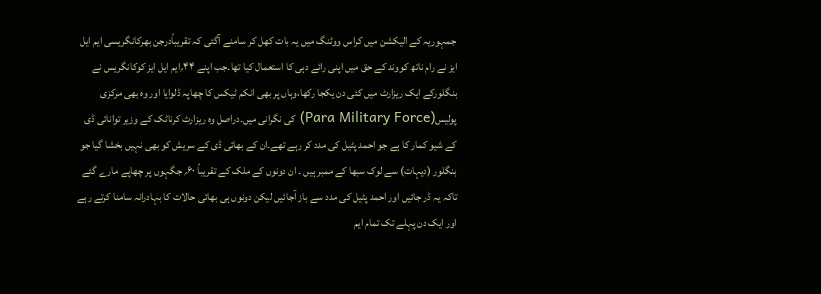جمہوریہ کے الیکشن میں کراس ووٹنگ میں یہ بات کھل کر سامنے آگئی کہ تقریباًدرجن بھرکانگریسی ایم ایل ایز نے رام ناتھ کووند کے حق میں اپنی رائے دہی کا استعمال کیا تھا۔جب اپنے ۴۴؍ایم ایل ایز کوکانگریس نے بنگلورکے ایک ریزارٹ میں کئی دن یکجا رکھا،وہاں پر بھی انکم ٹیکس کا چھاپہ ڈلوایا اور وہ بھی مرکزی پولیس(Para Military Force) کی نگرانی میں۔دراصل وہ ریزارٹ کرناٹک کے وزیر توانائی ڈی کے شیو کمار کا ہے جو احمد پٹیل کی مدد کر رہے تھے۔ان کے بھائی ڈی کے سریش کو بھی نہیں بخشا گیا جو بنگلور (دیہات) سے لوک سبھا کے ممبر ہیں ۔ ان دونوں کے ملک کے تقریباً ۶۰؍ جگہوں پر چھاپے مارے گئے تاکہ یہ ڈر جائیں اور احمد پٹیل کی مدد سے باز آجائیں لیکن دونوں ہی بھائی حالات کا بہادرانہ سامنا کرتے رہے اور ایک دن پہلے تک تمام ایم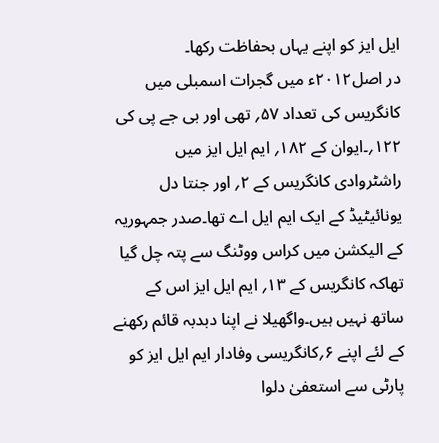ایل ایز کو اپنے یہاں بحفاظت رکھا۔
در اصل۲۰۱۲ء میں گجرات اسمبلی میں کانگریس کی تعداد ۵۷؍ تھی اور بی جے پی کی ۱۲۲؍۔ایوان کے ۱۸۲؍ ایم ایل ایز میں راشٹروادی کانگریس کے ۲؍ اور جنتا دل یونائیٹیڈ کے ایک ایم ایل اے تھا۔صدر جمہوریہ کے الیکشن میں کراس ووٹنگ سے پتہ چل گیا تھاکہ کانگریس کے ۱۳؍ ایم ایل ایز اس کے ساتھ نہیں ہیں۔واگھیلا نے اپنا دبدبہ قائم رکھنے کے لئے اپنے ۶؍کانگریسی وفادار ایم ایل ایز کو پارٹی سے استعفیٰ دلوا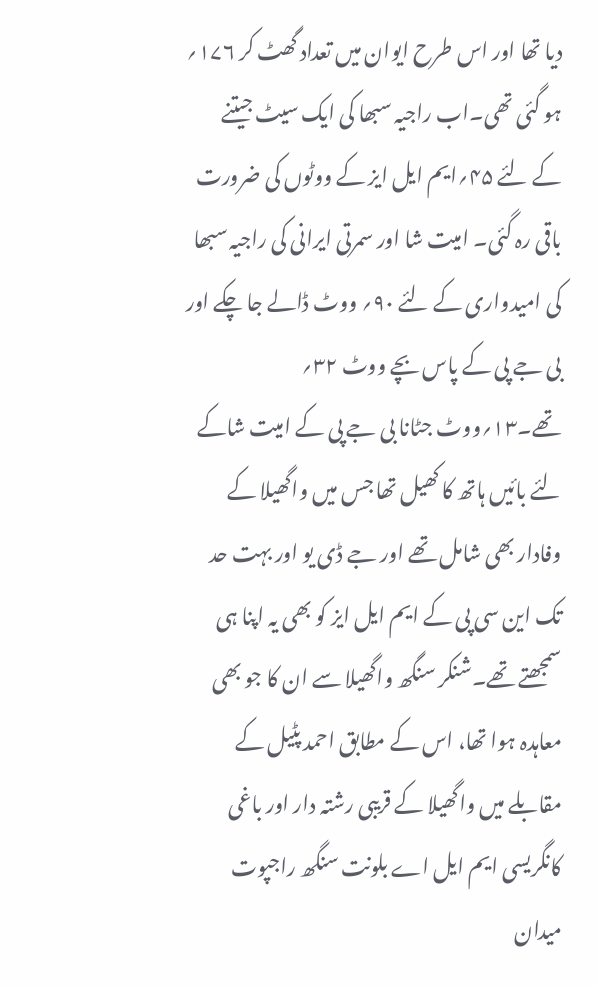دیا تھا اور اس طرح ایوان میں تعداد گھٹ کر ۱۷۶؍ ہو گئی تھی۔اب راجیہ سبھا کی ایک سیٹ جیتنے کے لئے ۴۵؍ایم ایل ایز کے ووٹوں کی ضرورت باقی رہ گئی۔ امیت شا اور سمرتی ایرانی کی راجیہ سبھا کی امیدواری کے لئے ۹۰؍ ووٹ ڈالے جا چکے اور بی جے پی کے پاس بچے ووٹ ۳۲؍ تھے۔۱۳؍ووٹ جٹانا بی جے پی کے امیت شاکے لئے بائیں ہاتھ کا کھیل تھا جس میں واگھیلا کے وفادار بھی شامل تھے اور جے ڈی یو اور بہت حد تک این سی پی کے ایم ایل ایز کو بھی یہ اپنا ہی سمجھتے تھے۔شنکر سنگھ واگھیلا سے ان کا جو بھی معاہدہ ہوا تھا، اس کے مطابق احمد پٹیل کے مقابلے میں واگھیلا کے قریبی رشتہ دار اور باغی کانگریسی ایم ایل اے بلونت سنگھ راجپوت میدان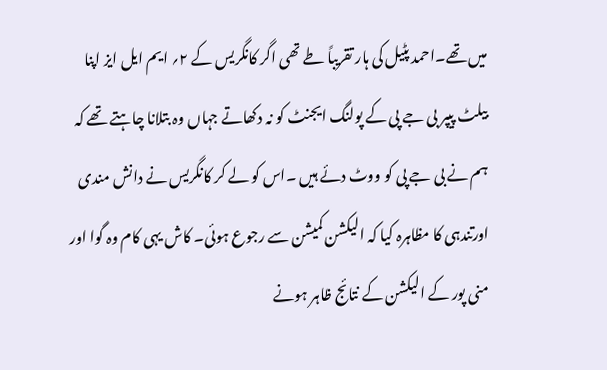میں تھے۔احمد پٹیل کی ہار تقریباً طے تھی اگر کانگریس کے ۲؍ ایم ایل ایز اپنا بیلٹ پیپر بی جے پی کے پولنگ ایجنٹ کو نہ دکھاتے جہاں وہ بتلانا چاہتے تھے کہ ہم نے بی جے پی کو ووٹ دئے ہیں ۔اس کو لے کر کانگریس نے دانش مندی اورتندہی کا مظاہرہ کیا کہ الیکشن کمیشن سے رجوع ہوئی۔ کاش یہی کام وہ گوا اور منی پور کے الیکشن کے نتائج ظاہر ہونے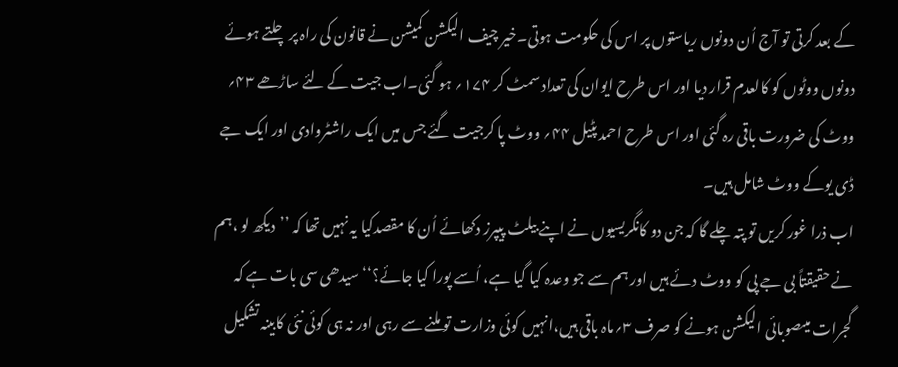کے بعد کرتی تو آج اُن دونوں ریاستوں پر اس کی حکومت ہوتی۔خیر چیف الیکشن کمیشن نے قانون کی راہ پر چلتے ہوئے دونوں ووٹوں کو کالعدم قرار دیا اور اس طرح ایوان کی تعداد سمٹ کر ۱۷۴؍ ہو گئی۔اب جیت کے لئے ساڑھے ۴۳؍ ووٹ کی ضرورت باقی رہ گئی اور اس طرح احمد پٹیل ۴۴؍ ووٹ پا کرجیت گئے جس میں ایک راشٹروادی اور ایک جے ڈی یوکے ووٹ شامل ہیں۔
اب ذرا غور کریں تو پتہ چلے گا کہ جن دو کانگریسیوں نے اپنے بیلٹ پیپرز دکھائے اُن کا مقصدکیا یہ نہیں تھا کہ ’’دیکھ لو ،ہم نے حقیقتاً بی جے پی کو ووٹ دئے ہیں اور ہم سے جو وعدہ کیا گیا ہے، اُسے پورا کیا جائے؟‘‘سیدھی سی بات ہے کہ گجرات میںصوبائی الیکشن ہونے کو صرف ۳؍ماہ باقی ہیں،انہیں کوئی وزارت تو ملنے سے رہی اور نہ ہی کوئی نئی کابینہ تشکیل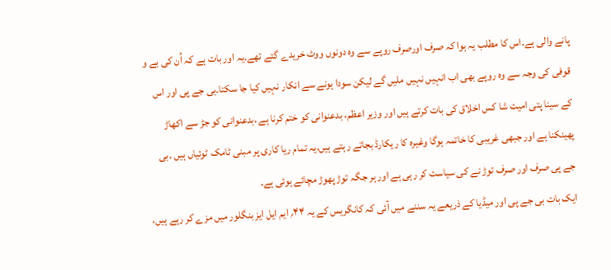پانے والی ہے۔اس کا مطلب یہ ہوا کہ صرف اورصرف روپے سے وہ دونوں ووٹ خریدے گئے تھے۔یہ اور بات ہے کہ اُن کی بے و قوفی کی وجہ سے وہ روپے بھی اب انہیں نہیں ملیں گے لیکن سودا ہونے سے انکار نہیں کیا جا سکتا۔بی جے پی اور اس کے سینا پتی امیت شا کس اخلاق کی بات کرتے ہیں اور وزیر اعظم، بدعنوانی کو ختم کرنا ہے ،بدعنوانی کو جڑ سے اکھاڑ پھینکنا ہے اور جبھی غریبی کا خاتمہ ہوگا وغیرہ کا ریکارڈ بجاتے رہتے ہیں،یہ تمام ریا کاری پر مبنی ٹامک ٹوئیاں ہیں ۔بی جے پی صرف اور صرف توڑ نے کی سیاست کر رہی ہے اور ہر جگہ توڑ پھوڑ مچائے ہوئی ہے۔
ایک بات بی جے پی اور میڈیا کے ذریعے یہ سننے میں آئی کہ کانگریس کے یہ ۴۴؍ ایم ایل ایز بنگلور میں مزے کر رہے ہیں،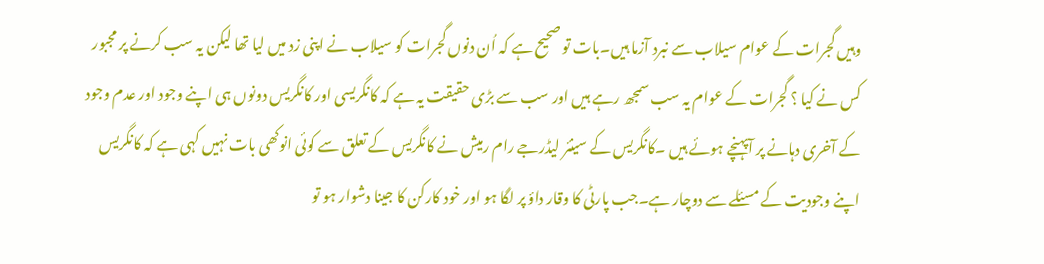وہیں گجرات کے عوام سیلاب سے نبرد آزما ہیں۔بات تو صحیح ہے کہ اُن دنوں گجرات کو سیلاب نے اپنی زد میں لیا تھا لیکن یہ سب کرنے پر مجبور کس نے کیا ؟ گجرات کے عوام یہ سب سمجھ رہے ہیں اور سب سے بڑی حقیقت یہ ہے کہ کانگریسی اور کانگریس دونوں ہی اپنے وجود اور عدم وجود کے آخری دہانے پر آپہنچے ہوئے ہیں ۔کانگریس کے سینئر لیڈرجے رام رمیش نے کانگریس کے تعلق سے کوئی انوکھی بات نہیں کہی ہے کہ کانگریس اپنے وجودیت کے مسئلے سے دوچار ہے۔جب پارٹی کا وقار داؤ پر لگا ہو اور خود کارکن کا جینا دشوار ہو تو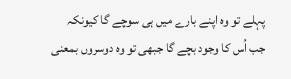پہلے تو وہ اپنے بارے میں ہی سوچے گا کیونکہ جب اُس کا وجود بچے گا جبھی تو وہ دوسروں بمعنی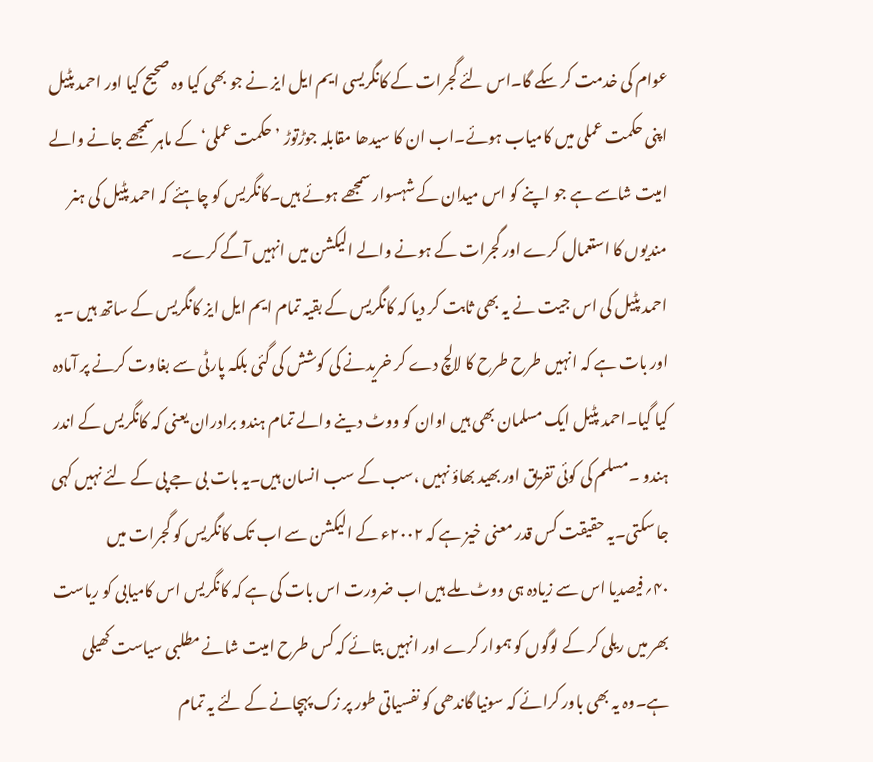عوام کی خدمت کر سکے گا۔اس لئے گجرات کے کانگریسی ایم ایل ایز نے جو بھی کیا وہ صحیح کیا اور احمد پٹیل اپنی حکمت عملی میں کامیاب ہوئے۔اب ان کا سیدھا مقابلہ جوڑتوڑ ’حکمت عملی‘ کے ماہرسمجھے جانے والے امیت شاسے ہے جو اپنے کو اس میدان کے شہسوار سمجھے ہوئے ہیں۔کانگریس کو چاہئے کہ احمد پٹیل کی ہنر مندیوں کا استعمال کرے اور گجرات کے ہونے والے الیکشن میں انہیں آگے کرے۔
احمد پٹیل کی اس جیت نے یہ بھی ثابت کر دیا کہ کانگریس کے بقیہ تمام ایم ایل ایز کانگریس کے ساتھ ہیں ۔یہ اور بات ہے کہ انہیں طرح طرح کا لالچ دے کر خریدنے کی کوشش کی گئی بلکہ پارٹی سے بغاوت کرنے پر آمادہ کیا گیا۔احمد پٹیل ایک مسلمان بھی ہیں اوان کو ووٹ دینے والے تمام ہندو برادران یعنی کہ کانگریس کے اندر ہندو ۔مسلم کی کوئی تفریق اور بھید بھاؤ نہیں ،سب کے سب انسان ہیں۔یہ بات بی جے پی کے لئے نہیں کہی جا سکتی۔یہ حقیقت کس قدر معنی خیز ہے کہ ۲۰۰۲ء کے الیکشن سے اب تک کانگریس کو گجرات میں ۴۰؍فیصدیا اس سے زیادہ ہی ووٹ ملے ہیں اب ضرورت اس بات کی ہے کہ کانگریس اس کامیابی کو ریاست بھر میں ریلی کر کے لوگوں کو ہموار کرے اور انہیں بتائے کہ کس طرح امیت شانے مطلبی سیاست کھیلی ہے۔وہ یہ بھی باور کرائے کہ سونیا گاندھی کو نفسیاتی طور پر زک پہچانے کے لئے یہ تمام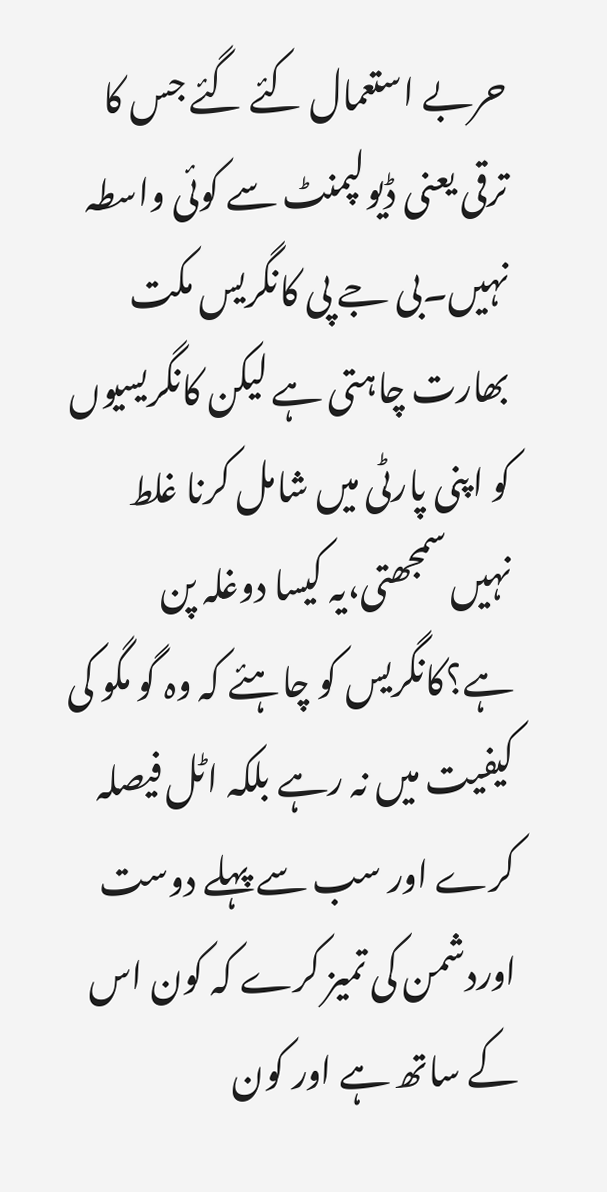حربے استعمال کئے گئے جس کا ترقی یعنی ڈیولپمنٹ سے کوئی واسطہ نہیں۔بی جے پی کانگریس مکت بھارت چاہتی ہے لیکن کانگریسیوں کو اپنی پارٹی میں شامل کرنا غلط نہیں سمجھتی،یہ کیسا دوغلہ پن ہے؟کانگریس کو چاہئے کہ وہ گو مگو کی کیفیت میں نہ رہے بلکہ اٹل فیصلہ کرے اور سب سے پہلے دوست اوردشمن کی تمیز کرے کہ کون اس کے ساتھ ہے اور کون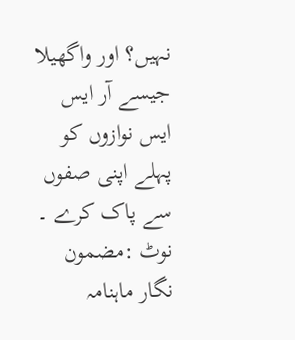نہیں؟ اور واگھیلا جیسے آر ایس ایس نوازوں کو پہلے اپنی صفوں سے پاک کرے ۔
نوٹ :مضمون نگار ماہنامہ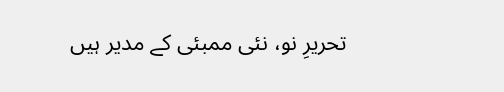تحریرِ نو، نئی ممبئی کے مدیر ہیں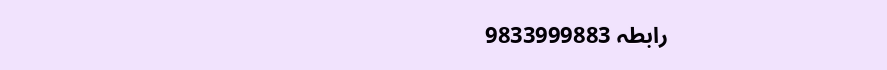رابطہ 9833999883